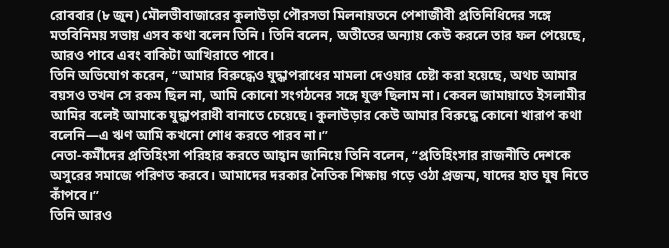রোববার (৮ জুন) মৌলভীবাজারের কুলাউড়া পৌরসভা মিলনায়তনে পেশাজীবী প্রতিনিধিদের সঙ্গে মতবিনিময় সভায় এসব কথা বলেন তিনি। তিনি বলেন, অতীতের অন্যায় কেউ করলে তার ফল পেয়েছে, আরও পাবে এবং বাকিটা আখিরাতে পাবে।
তিনি অভিযোগ করেন, “আমার বিরুদ্ধেও যুদ্ধাপরাধের মামলা দেওয়ার চেষ্টা করা হয়েছে, অথচ আমার বয়সও তখন সে রকম ছিল না, আমি কোনো সংগঠনের সঙ্গে যুক্ত ছিলাম না। কেবল জামায়াতে ইসলামীর আমির বলেই আমাকে যুদ্ধাপরাধী বানাতে চেয়েছে। কুলাউড়ার কেউ আমার বিরুদ্ধে কোনো খারাপ কথা বলেনি—এ ঋণ আমি কখনো শোধ করতে পারব না।”
নেতা-কর্মীদের প্রতিহিংসা পরিহার করতে আহ্বান জানিয়ে তিনি বলেন, “প্রতিহিংসার রাজনীতি দেশকে অসুরের সমাজে পরিণত করবে। আমাদের দরকার নৈতিক শিক্ষায় গড়ে ওঠা প্রজন্ম, যাদের হাত ঘুষ নিতে কাঁপবে।”
তিনি আরও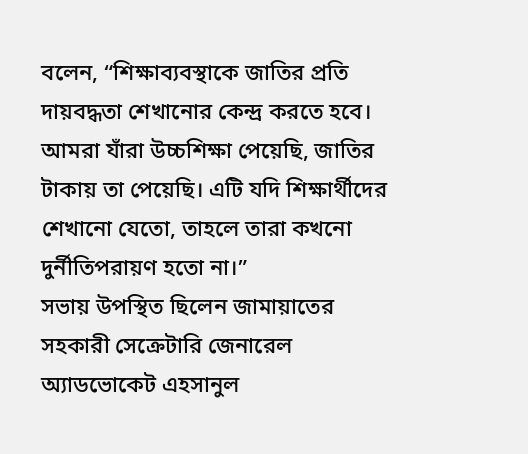বলেন, “শিক্ষাব্যবস্থাকে জাতির প্রতি দায়বদ্ধতা শেখানোর কেন্দ্র করতে হবে। আমরা যাঁরা উচ্চশিক্ষা পেয়েছি, জাতির টাকায় তা পেয়েছি। এটি যদি শিক্ষার্থীদের শেখানো যেতো, তাহলে তারা কখনো দুর্নীতিপরায়ণ হতো না।”
সভায় উপস্থিত ছিলেন জামায়াতের সহকারী সেক্রেটারি জেনারেল অ্যাডভোকেট এহসানুল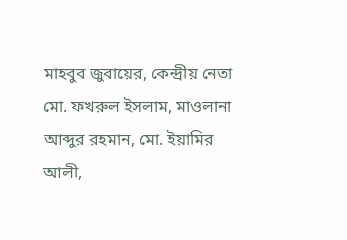মাহবুব জুবায়ের, কেন্দ্রীয় নেতা মো. ফখরুল ইসলাম, মাওলানা আব্দুর রহমান, মো. ইয়ামির আলী,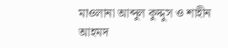মাওলানা আব্দুল কুদ্দুস ও শাহীন আহমদ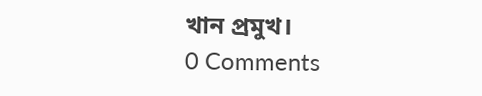খান প্রমুখ।
0 Comments